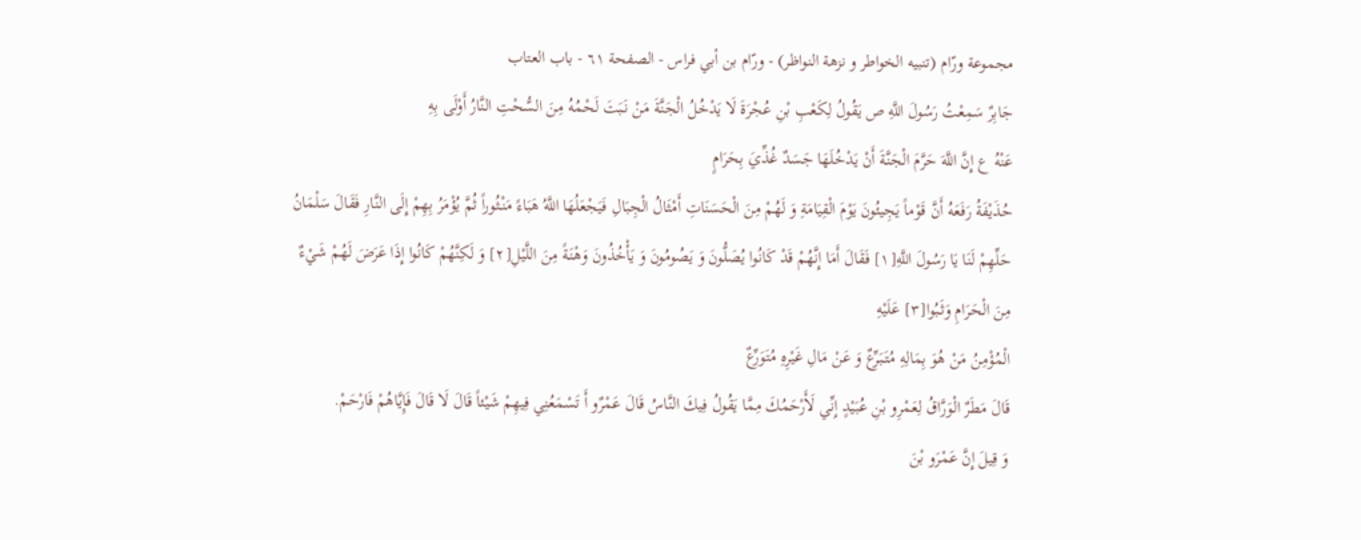مجموعة ورّام (تنبيه الخواطر و نزهة النواظر) - ورّام بن أبي فراس - الصفحة ٦١ - باب العتاب
جَابِرٌ سَمِعْتُ رَسُولَ اللَّهِ ص يَقُولُ لِكَعْبِ بْنِ عُجْرَةَ لَا يَدْخُلُ الْجَنَّةَ مَنْ نَبَتَ لَحْمُهُ مِنَ السُّحْتِ النَّارُ أَوْلَى بِهِ
عَنْهُ ع إِنَّ اللَّهَ حَرَّمَ الْجَنَّةَ أَنْ يَدْخُلَهَا جَسَدٌ غُذِّيَ بِحَرَامٍ
حُذَيْفَةُ رَفَعَهُ أَنَّ قَوْماً يَجِيئُونَ يَوْمَ الْقِيَامَةِ وَ لَهُمْ مِنَ الْحَسَنَاتِ أَمْثَالُ الْجِبَالِ فَيَجْعَلُهَا اللَّهُ هَبَاءً مَنْثُوراً ثُمَّ يُؤْمَرُ بِهِمْ إِلَى النَّارِ فَقَالَ سَلْمَانُ حَلِّهِمْ لَنَا يَا رَسُولَ اللَّهِ[١] فَقَالَ أَمَا إِنَّهُمْ قَدْ كَانُوا يُصَلُّونَ وَ يَصُومُونَ وَ يَأْخُذُونَ وَهْنَةً مِنَ اللَّيْلِ[٢] وَ لَكِنَّهُمْ كَانُوا إِذَا عَرَضَ لَهُمْ شَيْءٌ مِنَ الْحَرَامِ وَثَبُوا[٣] عَلَيْهِ
الْمُؤْمِنُ مَنْ هُوَ بِمَالِهِ مُتَبَرِّعٌ وَ عَنْ مَالِ غَيْرِهِ مُتَوَرِّعٌ
قَالَ مَطَرٌ الْوَرَّاقُ لِعَمْرِو بْنِ عُبَيْدٍ إِنِّي لَأَرْحَمُكَ مِمَّا يَقُولُ فِيكَ النَّاسُ قَالَ عَمْرٌو أَ تَسْمَعُنِي فِيهِمْ شَيْئاً قَالَ لَا قَالَ فَإِيَّاهُمْ فَارْحَمْ.
وَ قِيلَ إِنَّ عَمْرَو بْنَ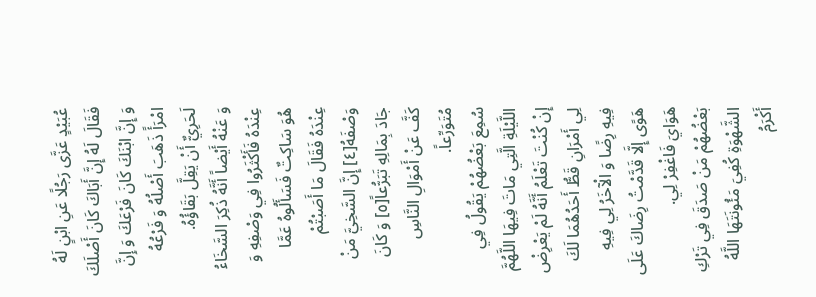عُبَيْدٍ عَزَّى رَجُلًا عَنِ ابْنٍ لَهُ فَقَالَ لَهُ إِنَّ أَبَاكَ كَانَ أَصْلَكَ وَ إِنَّ ابْنَكَ كَانَ فَرْعَكَ وَ إِنَّ امْرَأً ذَهَبَ أَصْلُهُ وَ فَرْعُهُ لَحَرِيٌّ أَنْ يَقِلَّ بَقَاؤُهُ.
وَ عَنْهُ أَيْضاً أَنَّهُ ذُكِرَ السَّخَاءُ عِنْدَهُ فَأَكْثَرُوا فِي وَصْفِهِ وَ هُوَ سَاكِتٌ فَسَأَلُوهُ عَمَّا عِنْدَهُ فَقَالَ مَا أَصَبْتُمْ وَصْفَهُ[٤] إِنَّ السَّخِيَّ مَنْ جَادَ بِمَالِهِ تَبَرُّعاً[٥] وَ كَانَ كَفَّ عَنْ أَمْوَالِ النَّاسِ مُتَوَرِّعاً.
سُمِعَ بَعْضُهُمْ يَقُولُ فِي اللَّيْلَةِ الَّتِي مَاتَ فِيهَا اللَّهُمَّ إِنْ كُنْتَ تَعْلَمُ أَنَّهُ لَمْ يَعْرِضْ لِي أَمْرَانِ قَطُّ أَحَدُهُمَا لَكَ فِيهِ رِضًا وَ الْآخَرُ لِي فِيهِ هَوًى إِلَّا قَدَّمْتُ رِضَاكَ عَلَى هَوَايَ فَاغْفِرْ لِي.
بَعْضُهُمْ مَنْ صَدَقَ فِي تَرْكِ الشَّهْوَةِ كُفِيَ مَئُونَتَهَا اللَّهُ أَكْرَمُ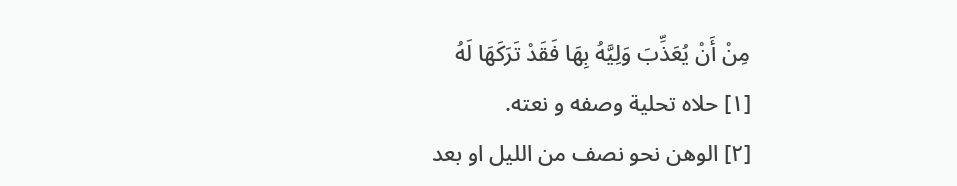مِنْ أَنْ يُعَذِّبَ وَلِيَّهُ بِهَا فَقَدْ تَرَكَهَا لَهُ
[١] حلاه تحلية وصفه و نعته.
[٢] الوهن نحو نصف من الليل او بعد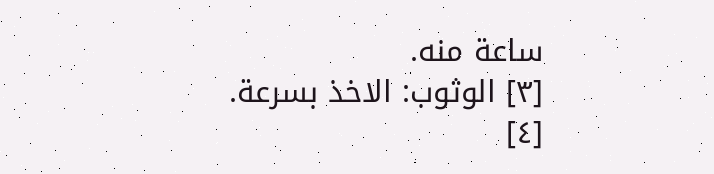ساعة منه.
[٣] الوثوب: الاخذ بسرعة.
[٤]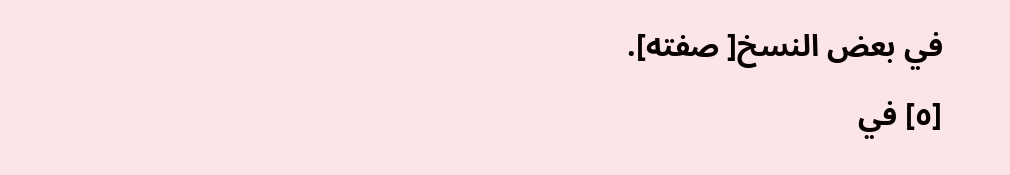في بعض النسخ[ صفته].
[٥] في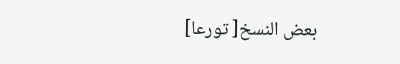بعض النسخ[ تورعا]